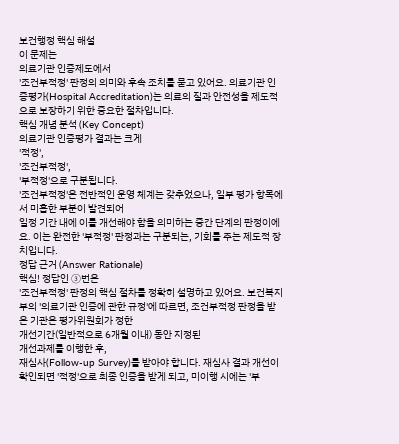보건행정 핵심 해설
이 문제는
의료기관 인증제도에서
'조건부적정' 판정의 의미와 후속 조치를 묻고 있어요. 의료기관 인증평가(Hospital Accreditation)는 의료의 질과 안전성을 제도적으로 보장하기 위한 중요한 절차입니다.
핵심 개념 분석 (Key Concept)
의료기관 인증평가 결과는 크게
'적정',
'조건부적정',
'부적정'으로 구분됩니다.
'조건부적정'은 전반적인 운영 체계는 갖추었으나, 일부 평가 항목에서 미흡한 부분이 발견되어
일정 기간 내에 이를 개선해야 함을 의미하는 중간 단계의 판정이에요. 이는 완전한 '부적정' 판정과는 구분되는, 기회를 주는 제도적 장치입니다.
정답 근거 (Answer Rationale)
핵심! 정답인 ③번은
'조건부적정' 판정의 핵심 절차를 정확히 설명하고 있어요. 보건복지부의 '의료기관 인증에 관한 규정'에 따르면, 조건부적정 판정을 받은 기관은 평가위원회가 정한
개선기간(일반적으로 6개월 이내) 동안 지정된
개선과제를 이행한 후,
재심사(Follow-up Survey)를 받아야 합니다. 재심사 결과 개선이 확인되면 '적정'으로 최종 인증을 받게 되고, 미이행 시에는 '부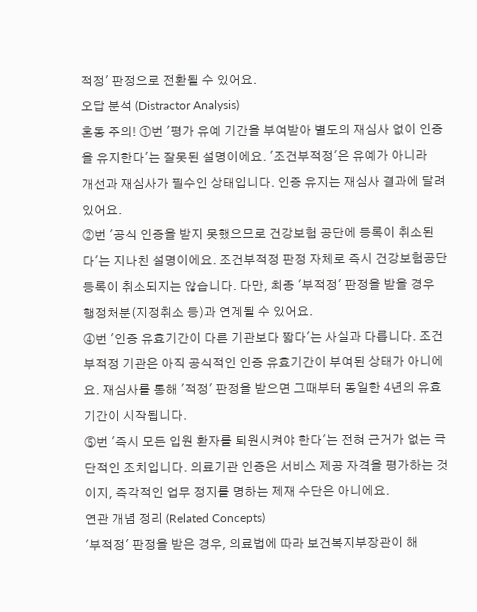적정' 판정으로 전환될 수 있어요.
오답 분석 (Distractor Analysis)
혼동 주의! ①번 '평가 유예 기간을 부여받아 별도의 재심사 없이 인증을 유지한다'는 잘못된 설명이에요. '조건부적정'은 유예가 아니라
개선과 재심사가 필수인 상태입니다. 인증 유지는 재심사 결과에 달려 있어요.
②번 '공식 인증을 받지 못했으므로 건강보험 공단에 등록이 취소된다'는 지나친 설명이에요. 조건부적정 판정 자체로 즉시 건강보험공단 등록이 취소되지는 않습니다. 다만, 최종 '부적정' 판정을 받을 경우 행정처분(지정취소 등)과 연계될 수 있어요.
④번 '인증 유효기간이 다른 기관보다 짧다'는 사실과 다릅니다. 조건부적정 기관은 아직 공식적인 인증 유효기간이 부여된 상태가 아니에요. 재심사를 통해 '적정' 판정을 받으면 그때부터 동일한 4년의 유효기간이 시작됩니다.
⑤번 '즉시 모든 입원 환자를 퇴원시켜야 한다'는 전혀 근거가 없는 극단적인 조치입니다. 의료기관 인증은 서비스 제공 자격을 평가하는 것이지, 즉각적인 업무 정지를 명하는 제재 수단은 아니에요.
연관 개념 정리 (Related Concepts)
'부적정' 판정을 받은 경우, 의료법에 따라 보건복지부장관이 해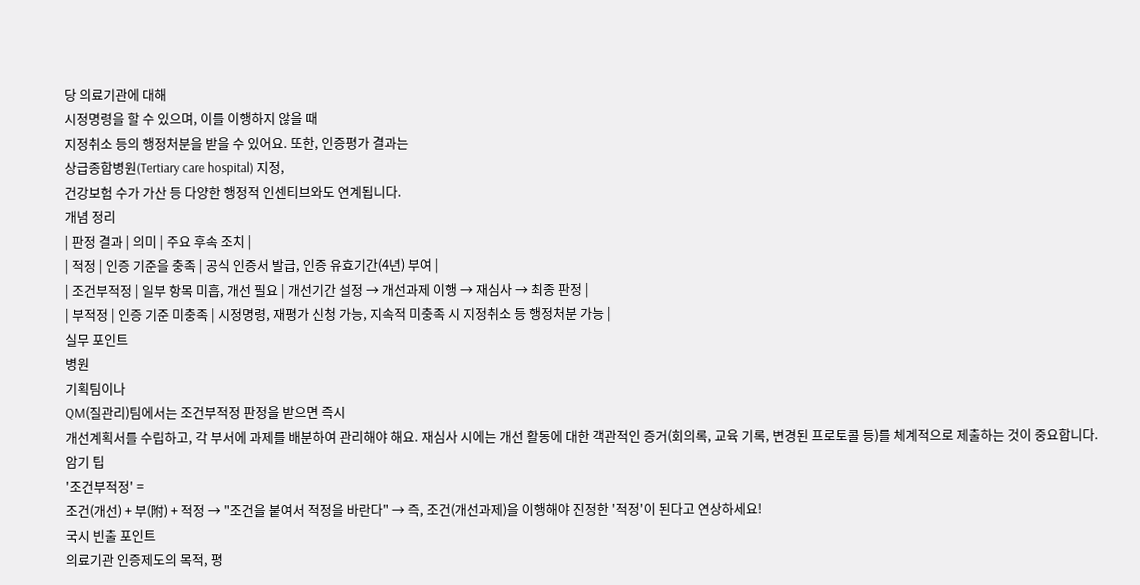당 의료기관에 대해
시정명령을 할 수 있으며, 이를 이행하지 않을 때
지정취소 등의 행정처분을 받을 수 있어요. 또한, 인증평가 결과는
상급종합병원(Tertiary care hospital) 지정,
건강보험 수가 가산 등 다양한 행정적 인센티브와도 연계됩니다.
개념 정리
| 판정 결과 | 의미 | 주요 후속 조치 |
| 적정 | 인증 기준을 충족 | 공식 인증서 발급, 인증 유효기간(4년) 부여 |
| 조건부적정 | 일부 항목 미흡, 개선 필요 | 개선기간 설정 → 개선과제 이행 → 재심사 → 최종 판정 |
| 부적정 | 인증 기준 미충족 | 시정명령, 재평가 신청 가능, 지속적 미충족 시 지정취소 등 행정처분 가능 |
실무 포인트
병원
기획팀이나
QM(질관리)팀에서는 조건부적정 판정을 받으면 즉시
개선계획서를 수립하고, 각 부서에 과제를 배분하여 관리해야 해요. 재심사 시에는 개선 활동에 대한 객관적인 증거(회의록, 교육 기록, 변경된 프로토콜 등)를 체계적으로 제출하는 것이 중요합니다.
암기 팁
'조건부적정' =
조건(개선) + 부(附) + 적정 → "조건을 붙여서 적정을 바란다" → 즉, 조건(개선과제)을 이행해야 진정한 '적정'이 된다고 연상하세요!
국시 빈출 포인트
의료기관 인증제도의 목적, 평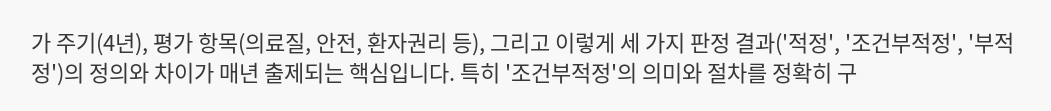가 주기(4년), 평가 항목(의료질, 안전, 환자권리 등), 그리고 이렇게 세 가지 판정 결과('적정', '조건부적정', '부적정')의 정의와 차이가 매년 출제되는 핵심입니다. 특히 '조건부적정'의 의미와 절차를 정확히 구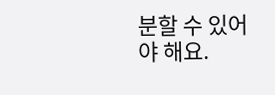분할 수 있어야 해요.